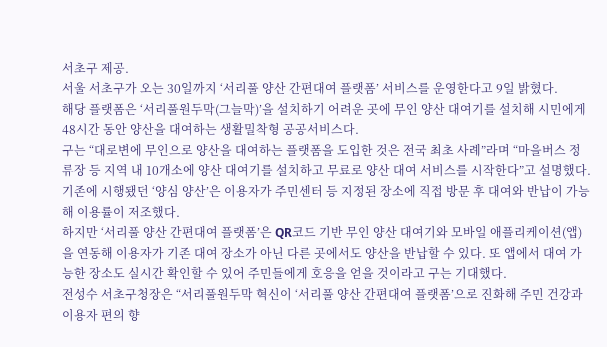서초구 제공.
서울 서초구가 오는 30일까지 ‘서리풀 양산 간편대여 플랫폼’ 서비스를 운영한다고 9일 밝혔다.
해당 플랫폼은 ‘서리풀원두막(그늘막)’을 설치하기 어려운 곳에 무인 양산 대여기를 설치해 시민에게 48시간 동안 양산을 대여하는 생활밀착형 공공서비스다.
구는 “대로변에 무인으로 양산을 대여하는 플랫폼을 도입한 것은 전국 최초 사례”라며 “마을버스 정류장 등 지역 내 10개소에 양산 대여기를 설치하고 무료로 양산 대여 서비스를 시작한다”고 설명했다.
기존에 시행됐던 ‘양심 양산’은 이용자가 주민센터 등 지정된 장소에 직접 방문 후 대여와 반납이 가능해 이용률이 저조했다.
하지만 ‘서리풀 양산 간편대여 플랫폼’은 QR코드 기반 무인 양산 대여기와 모바일 애플리케이션(앱)을 연동해 이용자가 기존 대여 장소가 아닌 다른 곳에서도 양산을 반납할 수 있다. 또 앱에서 대여 가능한 장소도 실시간 확인할 수 있어 주민들에게 호응을 얻을 것이라고 구는 기대했다.
전성수 서초구청장은 “서리풀원두막 혁신이 ‘서리풀 양산 간편대여 플랫폼’으로 진화해 주민 건강과 이용자 편의 향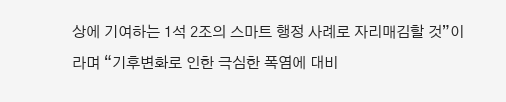상에 기여하는 1석 2조의 스마트 행정 사례로 자리매김할 것”이라며 “기후변화로 인한 극심한 폭염에 대비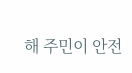해 주민이 안전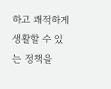하고 쾌적하게 생활할 수 있는 정책을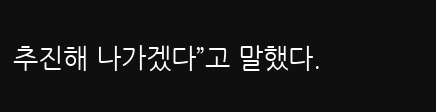추진해 나가겠다”고 말했다.